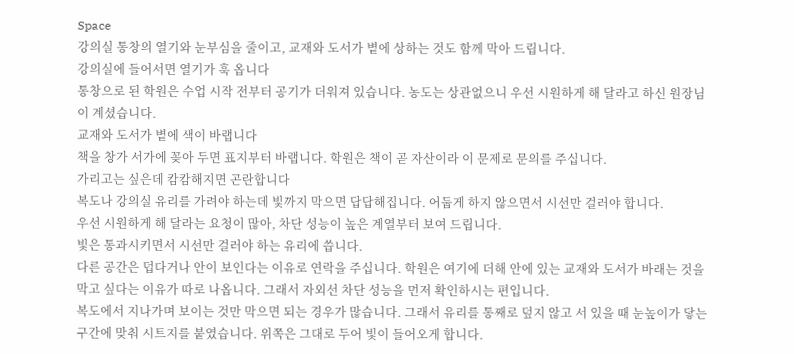Space
강의실 통창의 열기와 눈부심을 줄이고, 교재와 도서가 볕에 상하는 것도 함께 막아 드립니다.
강의실에 들어서면 열기가 훅 옵니다
통창으로 된 학원은 수업 시작 전부터 공기가 더워져 있습니다. 농도는 상관없으니 우선 시원하게 해 달라고 하신 원장님이 계셨습니다.
교재와 도서가 볕에 색이 바랩니다
책을 창가 서가에 꽂아 두면 표지부터 바랩니다. 학원은 책이 곧 자산이라 이 문제로 문의를 주십니다.
가리고는 싶은데 캄캄해지면 곤란합니다
복도나 강의실 유리를 가려야 하는데 빛까지 막으면 답답해집니다. 어둡게 하지 않으면서 시선만 걸러야 합니다.
우선 시원하게 해 달라는 요청이 많아, 차단 성능이 높은 계열부터 보여 드립니다.
빛은 통과시키면서 시선만 걸러야 하는 유리에 씁니다.
다른 공간은 덥다거나 안이 보인다는 이유로 연락을 주십니다. 학원은 여기에 더해 안에 있는 교재와 도서가 바래는 것을 막고 싶다는 이유가 따로 나옵니다. 그래서 자외선 차단 성능을 먼저 확인하시는 편입니다.
복도에서 지나가며 보이는 것만 막으면 되는 경우가 많습니다. 그래서 유리를 통째로 덮지 않고 서 있을 때 눈높이가 닿는 구간에 맞춰 시트지를 붙였습니다. 위쪽은 그대로 두어 빛이 들어오게 합니다.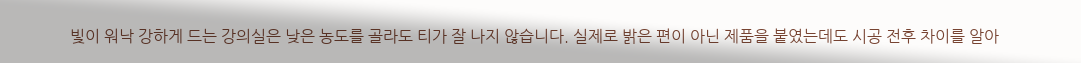빛이 워낙 강하게 드는 강의실은 낮은 농도를 골라도 티가 잘 나지 않습니다. 실제로 밝은 편이 아닌 제품을 붙였는데도 시공 전후 차이를 알아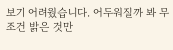보기 어려웠습니다. 어두워질까 봐 무조건 밝은 것만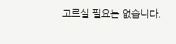고르실 필요는 없습니다.